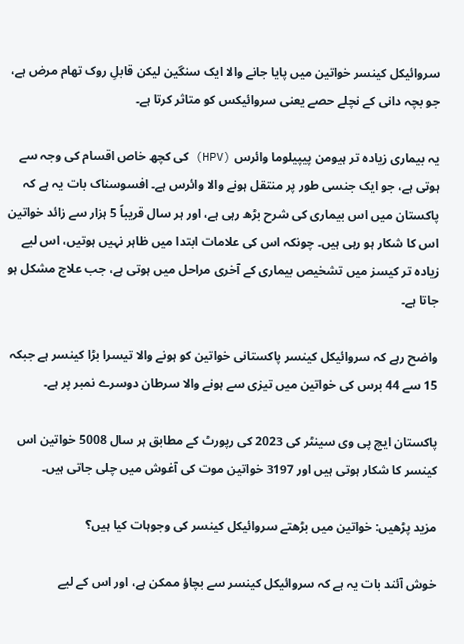سروائیکل کینسر خواتین میں پایا جانے والا ایک سنگین لیکن قابلِ روک تھام مرض ہے، جو بچہ دانی کے نچلے حصے یعنی سروائیکس کو متاثر کرتا ہے۔

یہ بیماری زیادہ تر ہیومن پیپیلوما وائرس (HPV) کی کچھ خاص اقسام کی وجہ سے ہوتی ہے، جو ایک جنسی طور پر منتقل ہونے والا وائرس ہے۔ افسوسناک بات یہ ہے کہ پاکستان میں اس بیماری کی شرح بڑھ رہی ہے، اور ہر سال قریباً 5 ہزار سے زائد خواتین اس کا شکار ہو رہی ہیں۔ چونکہ اس کی علامات ابتدا میں ظاہر نہیں ہوتیں، اس لیے زیادہ تر کیسز میں تشخیص بیماری کے آخری مراحل میں ہوتی ہے، جب علاج مشکل ہو جاتا ہے۔

واضح رہے کہ سروائیکل کینسر پاکستانی خواتین کو ہونے والا تیسرا بڑا کینسر ہے جبکہ 15 سے 44 برس کی خواتین میں تیزی سے ہونے والا سرطان دوسرے نمبر پر ہے۔

پاکستان ایچ پی وی سینٹر کی 2023 کی رپورٹ کے مطابق ہر سال 5008 خواتین اس کینسر کا شکار ہوتی ہیں اور 3197 خواتین موت کی آغوش میں چلی جاتی ہیں۔

مزید پڑھیں: خواتین میں بڑھتے سروائیکل کینسر کی وجوہات کیا ہیں؟

خوش آئند بات یہ ہے کہ سروائیکل کینسر سے بچاؤ ممکن ہے، اور اس کے لیے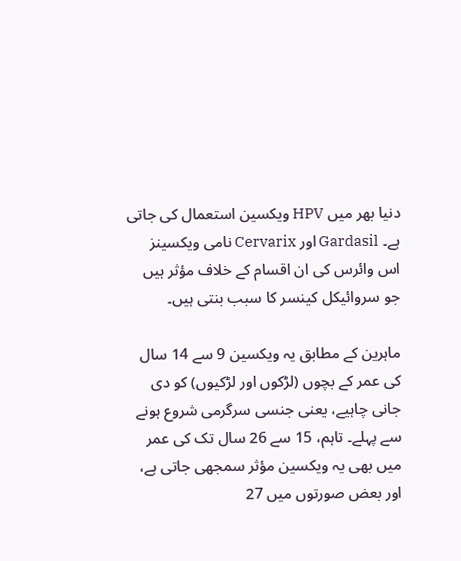دنیا بھر میں HPV ویکسین استعمال کی جاتی ہے۔ Gardasil اور Cervarix نامی ویکسینز اس وائرس کی ان اقسام کے خلاف مؤثر ہیں جو سروائیکل کینسر کا سبب بنتی ہیں۔

ماہرین کے مطابق یہ ویکسین 9 سے 14 سال کی عمر کے بچوں (لڑکوں اور لڑکیوں) کو دی جانی چاہیے، یعنی جنسی سرگرمی شروع ہونے سے پہلے۔ تاہم، 15 سے 26 سال تک کی عمر میں بھی یہ ویکسین مؤثر سمجھی جاتی ہے، اور بعض صورتوں میں 27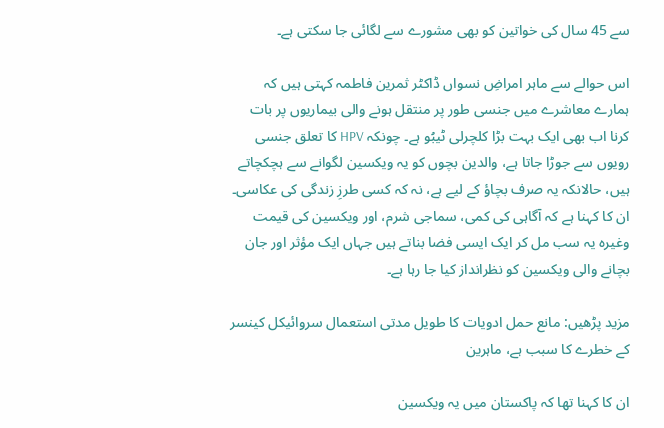سے 45 سال کی خواتین کو بھی مشورے سے لگائی جا سکتی ہے۔

اس حوالے سے ماہر امراضِ نسواں ڈاکٹر ثمرین فاطمہ کہتی ہیں کہ ہمارے معاشرے میں جنسی طور پر منتقل ہونے والی بیماریوں پر بات کرنا اب بھی ایک بہت بڑا کلچرلی ٹیبُو ہے۔ چونکہ HPV کا تعلق جنسی رویوں سے جوڑا جاتا ہے، والدین بچوں کو یہ ویکسین لگوانے سے ہچکچاتے ہیں، حالانکہ یہ صرف بچاؤ کے لیے ہے، نہ کہ کسی طرزِ زندگی کی عکاسی۔ ان کا کہنا ہے کہ آگاہی کی کمی، سماجی شرم، اور ویکسین کی قیمت وغیرہ یہ سب مل کر ایک ایسی فضا بناتے ہیں جہاں ایک مؤثر اور جان بچانے والی ویکسین کو نظرانداز کیا جا رہا ہے۔

مزید پڑھیں: مانع حمل ادویات کا طویل مدتی استعمال سروائیکل کینسر کے خطرے کا سبب ہے، ماہرین

ان کا کہنا تھا کہ پاکستان میں یہ ویکسین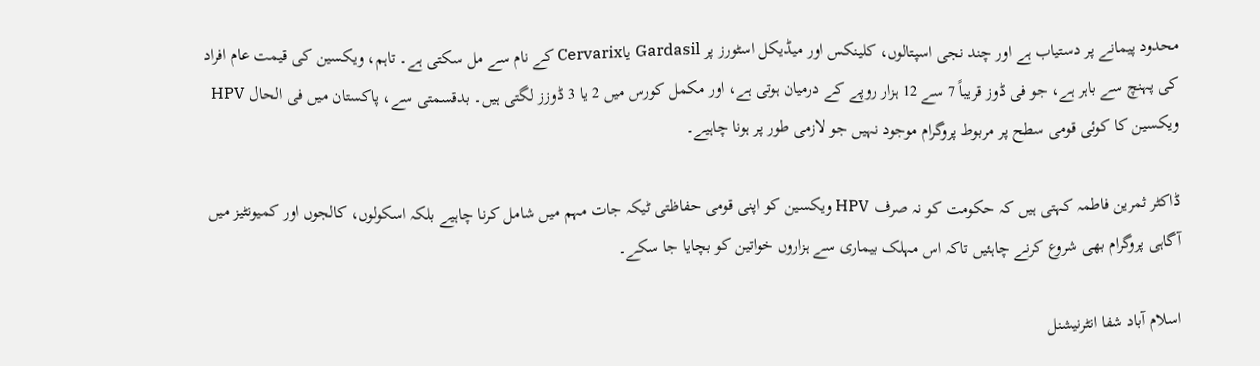محدود پیمانے پر دستیاب ہے اور چند نجی اسپتالوں، کلینکس اور میڈیکل اسٹورز پر Gardasil یاCervarix کے نام سے مل سکتی ہے۔ تاہم، ویکسین کی قیمت عام افراد کی پہنچ سے باہر ہے، جو فی ڈوز قریباً 7 سے 12 ہزار روپے کے درمیان ہوتی ہے، اور مکمل کورس میں 2 یا 3 ڈوزز لگتی ہیں۔ بدقسمتی سے، پاکستان میں فی الحال HPV ویکسین کا کوئی قومی سطح پر مربوط پروگرام موجود نہیں جو لازمی طور پر ہونا چاہیے۔

ڈاکٹر ثمرین فاطمہ کہتی ہیں کہ حکومت کو نہ صرف HPV ویکسین کو اپنی قومی حفاظتی ٹیکہ جات مہم میں شامل کرنا چاہیے بلکہ اسکولوں، کالجوں اور کمیونٹیز میں آگاہی پروگرام بھی شروع کرنے چاہئیں تاکہ اس مہلک بیماری سے ہزاروں خواتین کو بچایا جا سکے۔

اسلام آباد شفا انٹرنیشنل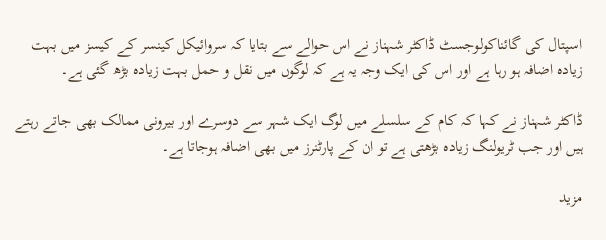اسپتال کی گائناکولوجسٹ ڈاکٹر شہناز نے اس حوالے سے بتایا کہ سروائیکل کینسر کے کیسز میں بہت زیادہ اضافہ ہو رہا ہے اور اس کی ایک وجہ یہ ہے کہ لوگوں میں نقل و حمل بہت زیادہ بڑھ گئی ہے۔

ڈاکٹر شہناز نے کہا کہ کام کے سلسلے میں لوگ ایک شہر سے دوسرے اور بیرونی ممالک بھی جاتے رہتے ہیں اور جب ٹریولنگ زیادہ بڑھتی ہے تو ان کے پارٹنرز میں بھی اضافہ ہوجاتا ہے۔

مزید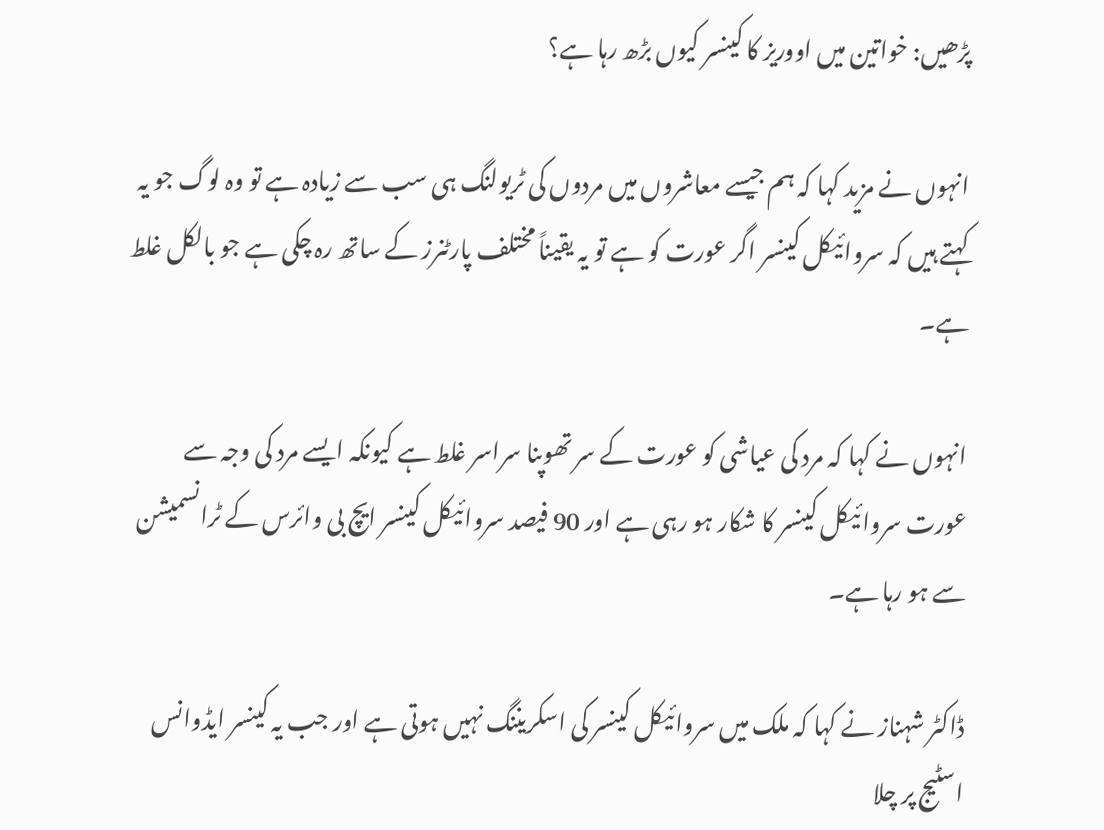پڑھیں: خواتین میں اووریز کا کینسر کیوں بڑھ رہا ہے؟

انہوں نے مزید کہا کہ ہم جیسے معاشروں میں مردوں کی ٹریولنگ ہی سب سے زیادہ ہے تو وہ لوگ جو یہ کہتے ہیں کہ سروائیکل کینسر اگر عورت کو ہے تو یہ یقیناً مختلف پارٹنرز کے ساتھ رہ چکی ہے جو بالکل غلط ہے۔

انہوں نے کہا کہ مرد کی عیاشی کو عورت کے سر تھوپنا سراسر غلط ہے کیونکہ ایسے مرد کی وجہ سے عورت سروائیکل کینسر کا شکار ہو رہی ہے اور 90 فیصد سروائیکل کینسر ایچ بی وائرس کے ٹرانسمیشن سے ہو رہا ہے۔

ڈاکٹر شہناز نے کہا کہ ملک میں سروائیکل کینسر کی اسکریننگ نہیں ہوتی ہے اور جب یہ کینسر ایڈوانس اسٹیج پر چلا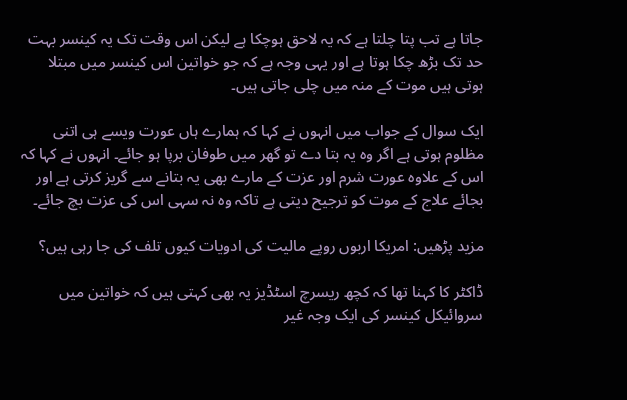جاتا ہے تب پتا چلتا ہے کہ یہ لاحق ہوچکا ہے لیکن اس وقت تک یہ کینسر بہت حد تک بڑھ چکا ہوتا ہے اور یہی وجہ ہے کہ جو خواتین اس کینسر میں مبتلا ہوتی ہیں موت کے منہ میں چلی جاتی ہیں۔

ایک سوال کے جواب میں انہوں نے کہا کہ ہمارے ہاں عورت ویسے ہی اتنی مظلوم ہوتی ہے اگر وہ یہ بتا دے تو گھر میں طوفان برپا ہو جائے۔ انہوں نے کہا کہ اس کے علاوہ عورت شرم اور عزت کے مارے بھی یہ بتانے سے گریز کرتی ہے اور بجائے علاج کے موت کو ترجیح دیتی ہے تاکہ وہ نہ سہی اس کی عزت بچ جائے۔

مزید پڑھیں: امریکا اربوں روپے مالیت کی ادویات کیوں تلف کی جا رہی ہیں؟

ڈاکٹر کا کہنا تھا کہ کچھ ریسرچ اسٹڈیز یہ بھی کہتی ہیں کہ خواتین میں سروائیکل کینسر کی ایک وجہ غیر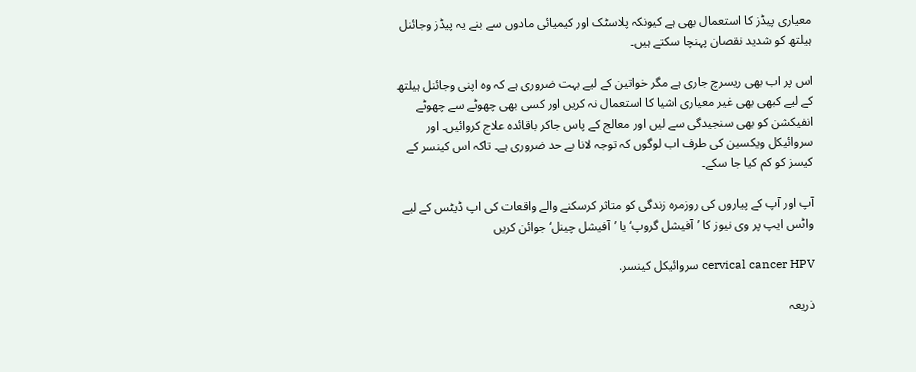معیاری پیڈز کا استعمال بھی ہے کیونکہ پلاسٹک اور کیمیائی مادوں سے بنے یہ پیڈز وجائنل ہیلتھ کو شدید نقصان پہنچا سکتے ہیں۔

اس پر اب بھی ریسرچ جاری ہے مگر خواتین کے لیے بہت ضروری ہے کہ وہ اپنی وجائنل ہیلتھ کے لیے کبھی بھی غیر معیاری اشیا کا استعمال نہ کریں اور کسی بھی چھوٹے سے چھوٹے انفیکشن کو بھی سنجیدگی سے لیں اور معالج کے پاس جاکر باقائدہ علاج کروائیں۔ اور سروائیکل ویکسین کی طرف اب لوگوں کہ توجہ لانا بے حد ضروری ہے۔ تاکہ اس کینسر کے کیسز کو کم کیا جا سکے۔

آپ اور آپ کے پیاروں کی روزمرہ زندگی کو متاثر کرسکنے والے واقعات کی اپ ڈیٹس کے لیے واٹس ایپ پر وی نیوز کا ’آفیشل گروپ‘ یا ’آفیشل چینل‘ جوائن کریں

cervical cancer HPV سروائیکل کینسر.

ذریعہ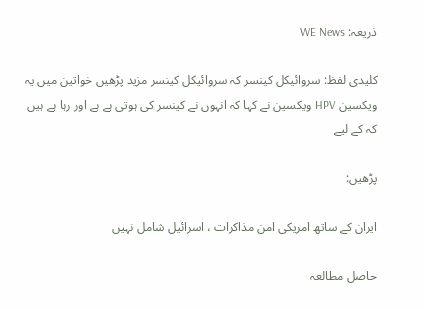ذریعہ: WE News

کلیدی لفظ: سروائیکل کینسر کہ سروائیکل کینسر مزید پڑھیں خواتین میں یہ ویکسین HPV ویکسین نے کہا کہ انہوں نے کینسر کی ہوتی ہے ہے اور رہا ہے ہیں کہ کے لیے

پڑھیں:

ایران کے ساتھ امریکی امن مذاکرات ، اسرائیل شامل نہیں

حاصل مطالعہ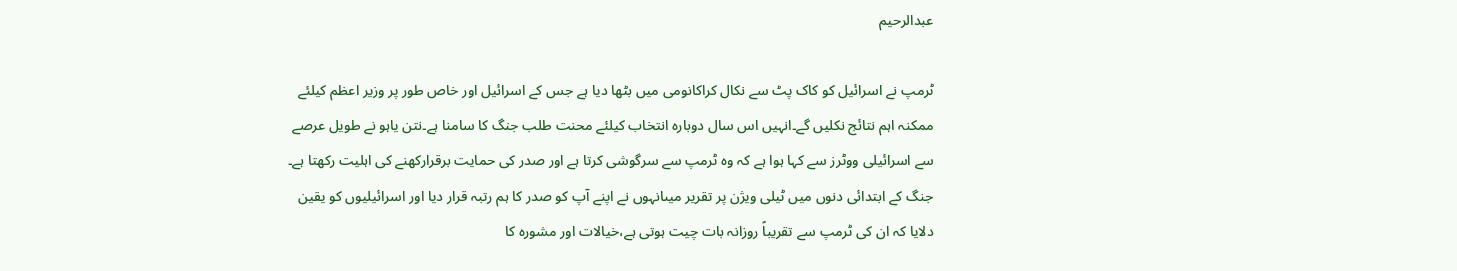عبدالرحیم

ٹرمپ نے اسرائیل کو کاک پٹ سے نکال کراکانومی میں بٹھا دیا ہے جس کے اسرائیل اور خاص طور پر وزیر اعظم کیلئے ممکنہ اہم نتائج نکلیں گے۔انہیں اس سال دوبارہ انتخاب کیلئے محنت طلب جنگ کا سامنا ہے۔نتن یاہو نے طویل عرصے سے اسرائیلی ووٹرز سے کہا ہوا ہے کہ وہ ٹرمپ سے سرگوشی کرتا ہے اور صدر کی حمایت برقرارکھنے کی اہلیت رکھتا ہے۔ جنگ کے ابتدائی دنوں میں ٹیلی ویژن پر تقریر میںانہوں نے اپنے آپ کو صدر کا ہم رتبہ قرار دیا اور اسرائیلیوں کو یقین دلایا کہ ان کی ٹرمپ سے تقریباً روزانہ بات چیت ہوتی ہے،خیالات اور مشورہ کا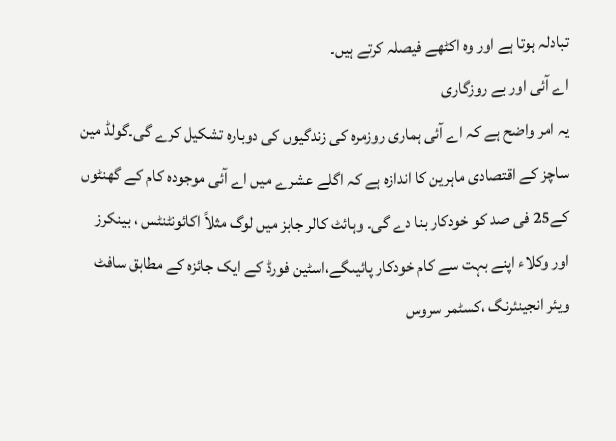تبادلہ ہوتا ہے اور وہ اکٹھے فیصلہ کرتے ہیں۔
اے آئی اور بے روزگاری
یہ امر واضح ہے کہ اے آئی ہماری روزمرہ کی زندگیوں کی دوبارہ تشکیل کرے گی۔گولڈ مین ساچز کے اقتصادی ماہرین کا اندازہ ہے کہ اگلے عشرے میں اے آئی موجودہ کام کے گھنٹوں کے25 فی صد کو خودکار بنا دے گی۔ وہائٹ کالر جابز میں لوگ مثلاً اکائونٹنٹس ، بینکرز اور وکلاء اپنے بہت سے کام خودکار پائیںگے،اسٹین فورڈ کے ایک جائزہ کے مطابق سافٹ ویئر انجینئرنگ ،کسٹمر سروس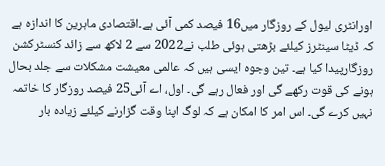اورانٹری لیول کے روزگار میں16 فیصد کمی آئی ہے۔اقتصادی ماہرین کا اندازہ ہے کہ ڈیٹا سینٹرز کیلئے بڑھتی ہوئی طلب نے2022 سے 2 لاکھ سے زائد کنسٹرکشن روزگارپیدا کیا ہے۔ تین وجوہ ایسی ہیں کہ عالمی معیشت مشکلات سے جلد بحال ہونے کی قوت رکھے گی اور فعال رہے گی۔ اول، اے آئی25 فیصد روزگار کا خاتمہ نہیں کرے گی۔ اس امر کا امکان ہے کہ لوگ اپنا وقت گزارنے کیلئے زیادہ بار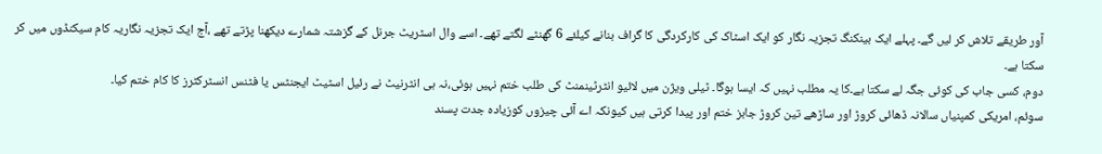آور طریقے تلاش کر لیں گے۔ پہلے ایک بینکنگ تجزیہ نگار کو ایک اسٹاک کی کارکردگی کا گراف بنانے کیلئے 6 گھنٹے لگتے تھے۔ اسے وال اسٹریٹ جرنل کے گزشتہ شمارے دیکھنا پڑتے تھے ،آج ایک تجزیہ نگاریہ کام سیکنڈوں میں کر سکتا ہے۔
دوم، کسی جاب کی کوئی جگہ لے سکتا ہے۔کا یہ مطلب نہیں کہ ایسا ہوگا۔ ٹیلی ویژن میں لائیو انٹرٹینمنٹ کی طلب ختم نہیں ہوئی،نہ ہی انٹرنیٹ نے رئیل اسٹیٹ ایجنٹس یا فٹنس انسٹرکٹرز کا کام ختم کیا۔
سوئم، امریکی کمپنیاں سالانہ ڈھائی کروڑ اور ساڑھے تین کروڑ جابز ختم اور پیدا کرتی ہیں کیونکہ اے آئی چیزوں کوزیادہ جدت پسند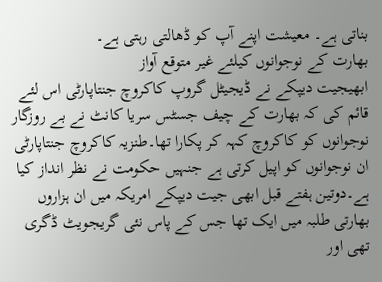بناتی ہے۔ معیشت اپنے آپ کو ڈھالتی رہتی ہے۔
بھارت کے نوجوانوں کیلئے غیر متوقع آواز
ابھیجیت دیپکے نے ڈیجیٹل گروپ کاکروچ جنتاپارٹی اس لئے قائم کی کہ بھارت کے چیف جسٹس سریا کانٹ نے بے روزگار نوجوانوں کو کاکروچ کہہ کر پکارا تھا۔طنزیہ کاکروچ جنتاپارٹی ان نوجوانوں کو اپیل کرتی ہے جنہیں حکومت نے نظر انداز کیا ہے۔دوتین ہفتے قبل ابھی جیت دیپکے امریکہ میں ان ہزاروں بھارتی طلبہ میں ایک تھا جس کے پاس نئی گریجویٹ ڈگری تھی اور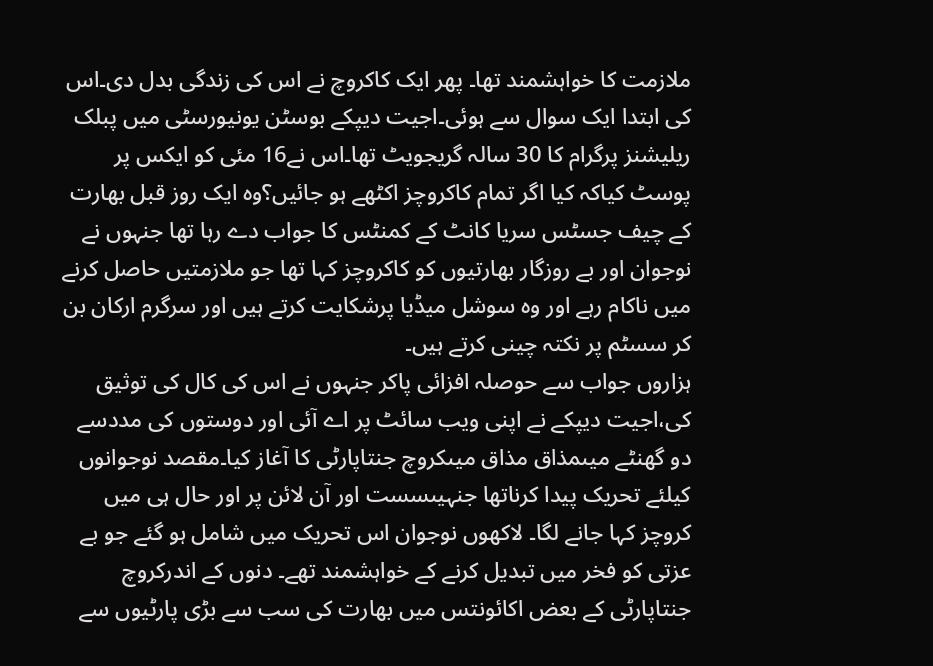ملازمت کا خواہشمند تھا۔ پھر ایک کاکروچ نے اس کی زندگی بدل دی۔اس کی ابتدا ایک سوال سے ہوئی۔اجیت دیپکے بوسٹن یونیورسٹی میں پبلک ریلیشنز پرگرام کا 30 سالہ گریجویٹ تھا۔اس نے16 مئی کو ایکس پر پوسٹ کیاکہ کیا اگر تمام کاکروچز اکٹھے ہو جائیں؟وہ ایک روز قبل بھارت کے چیف جسٹس سریا کانٹ کے کمنٹس کا جواب دے رہا تھا جنہوں نے نوجوان اور بے روزگار بھارتیوں کو کاکروچز کہا تھا جو ملازمتیں حاصل کرنے میں ناکام رہے اور وہ سوشل میڈیا پرشکایت کرتے ہیں اور سرگرم ارکان بن کر سسٹم پر نکتہ چینی کرتے ہیں۔
ہزاروں جواب سے حوصلہ افزائی پاکر جنہوں نے اس کی کال کی توثیق کی،اجیت دیپکے نے اپنی ویب سائٹ پر اے آئی اور دوستوں کی مددسے دو گھنٹے میںمذاق مذاق میںکروچ جنتاپارٹی کا آغاز کیا۔مقصد نوجوانوں کیلئے تحریک پیدا کرناتھا جنہیںسست اور آن لائن پر اور حال ہی میں کروچز کہا جانے لگا۔ لاکھوں نوجوان اس تحریک میں شامل ہو گئے جو بے عزتی کو فخر میں تبدیل کرنے کے خواہشمند تھے۔ دنوں کے اندرکروچ جنتاپارٹی کے بعض اکائونتس میں بھارت کی سب سے بڑی پارٹیوں سے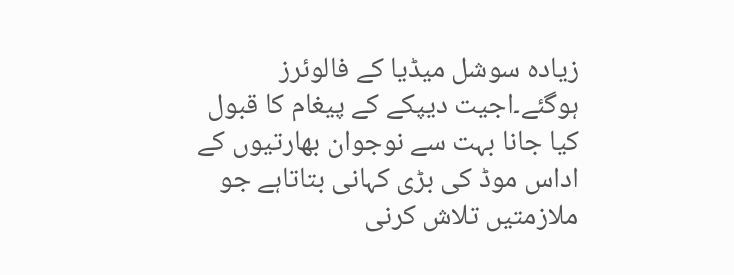زیادہ سوشل میڈیا کے فالوئرز ہوگئے۔اجیت دیپکے کے پیغام کا قبول کیا جانا بہت سے نوجوان بھارتیوں کے اداس موڈ کی بڑی کہانی بتاتاہے جو ملازمتیں تلاش کرنی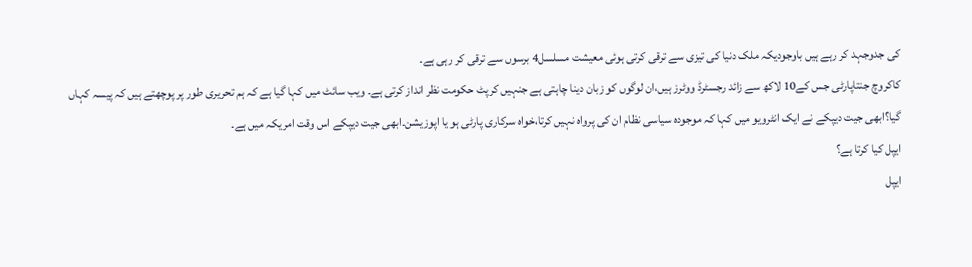کی جدوجہد کر رہے ہیں باوجودیکہ ملک دنیا کی تیزی سے ترقی کرتی ہوئی معیشت مسلسل4 برسوں سے ترقی کر رہی ہے۔
کاکروچ جنتاپارٹی جس کے10 لاکھ سے زائد رجسٹرڈ ووٹرز ہیں،ان لوگوں کو زبان دینا چاہتی ہے جنہیں کرپٹ حکومت نظر انداز کرتی ہے۔ ویب سائٹ میں کہا گیا ہے کہ ہم تحریری طور پر پوچھتے ہیں کہ پیسہ کہاں گیا؟ابھی جیت دیپکے نے ایک انٹرویو میں کہا کہ موجودہ سیاسی نظام ان کی پرواہ نہیں کرتا،خواہ سرکاری پارٹی ہو یا اپوزیشن۔ابھی جیت دیپکے اس وقت امریکہ میں ہے۔
ایپل کیا کرتا ہے؟
ایپل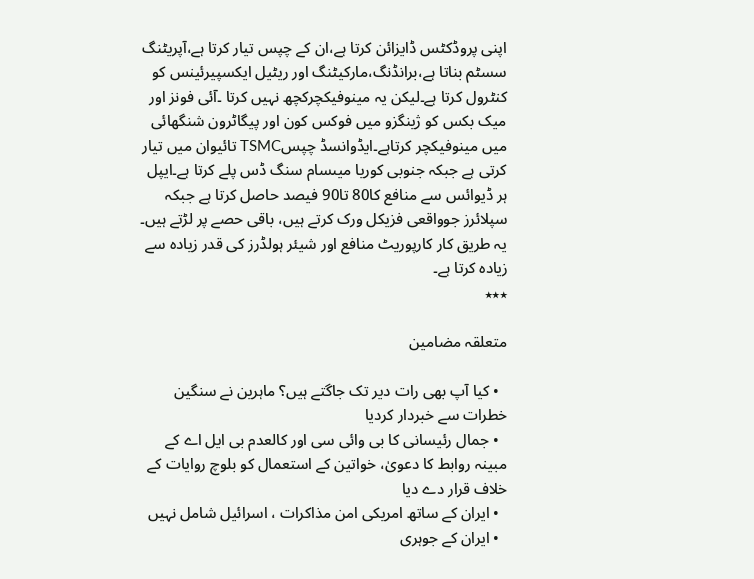اپنی پروڈکٹس ڈایزائن کرتا ہے،ان کے چپس تیار کرتا ہے،آپریٹنگ سسٹم بناتا ہے،برانڈنگ،مارکیٹنگ اور ریٹیل ایکسپیرئینس کو کنٹرول کرتا ہے۔لیکن یہ مینوفیکچرکچھ نہیں کرتا ۔آئی فونز اور میک بکس کو ژینگزو میں فوکس کون اور پیگاٹرون شنگھائی میں مینوفیکچر کرتاہے۔ایڈوانسڈ چپسTSMC تائیوان میں تیار کرتی ہے جبکہ جنوبی کوریا میںسام سنگ ڈس پلے کرتا ہے۔ایپل ہر ڈیوائس سے منافع کا80 تا90 فیصد حاصل کرتا ہے جبکہ سپلائرز جوواقعی فزیکل ورک کرتے ہیں، باقی حصے پر لڑتے ہیں۔ یہ طریق کار کارپوریٹ منافع اور شیئر ہولڈرز کی قدر زیادہ سے زیادہ کرتا ہے۔
٭٭٭

متعلقہ مضامین

  • کیا آپ بھی رات دیر تک جاگتے ہیں؟ ماہرین نے سنگین خطرات سے خبردار کردیا
  • جمال رئیسانی کا بی وائی سی اور کالعدم بی ایل اے کے مبینہ روابط کا دعویٰ، خواتین کے استعمال کو بلوچ روایات کے خلاف قرار دے دیا
  • ایران کے ساتھ امریکی امن مذاکرات ، اسرائیل شامل نہیں
  • ایران کے جوہری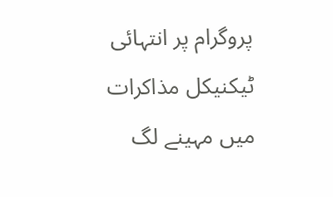پروگرام پر انتہائی ٹیکنیکل مذاکرات میں مہینے لگ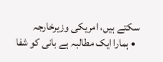سکتے ہیں، امریکی وزیرخارجہ
  • ہمارا ایک مطالبہ ہے بانی کو شفا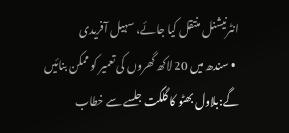انٹرنیشنل منتقل کیا جائے، سہیل آفریدی
  • سندھ میں 20 لاکھ گھروں کی تعمیر کو ممکن بنائیں گے:بلاول بھٹو کا گلگت جلسے سے خطاب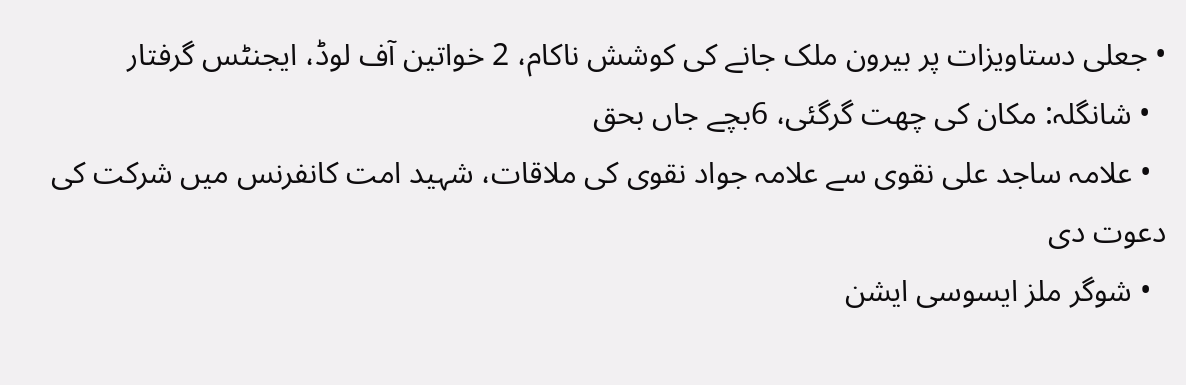• جعلی دستاویزات پر بیرون ملک جانے کی کوشش ناکام، 2 خواتین آف لوڈ، ایجنٹس گرفتار
  • شانگلہ: مکان کی چھت گرگئی، 6بچے جاں بحق
  • علامہ ساجد علی نقوی سے علامہ جواد نقوی کی ملاقات، شہید امت کانفرنس میں شرکت کی دعوت دی
  • شوگر ملز ایسوسی ایشن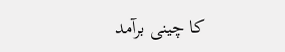کا چینی برآمد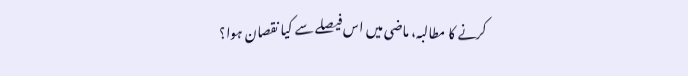کرنے کا مطالبہ، ماضی میں اس فیصلے سے کیا نقصان ہوا؟